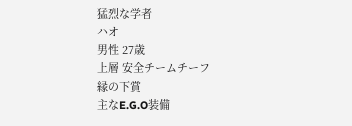猛烈な学者
ハオ
男性 27歳
上層 安全チームチーフ
縁の下賞
主なE.G.O装備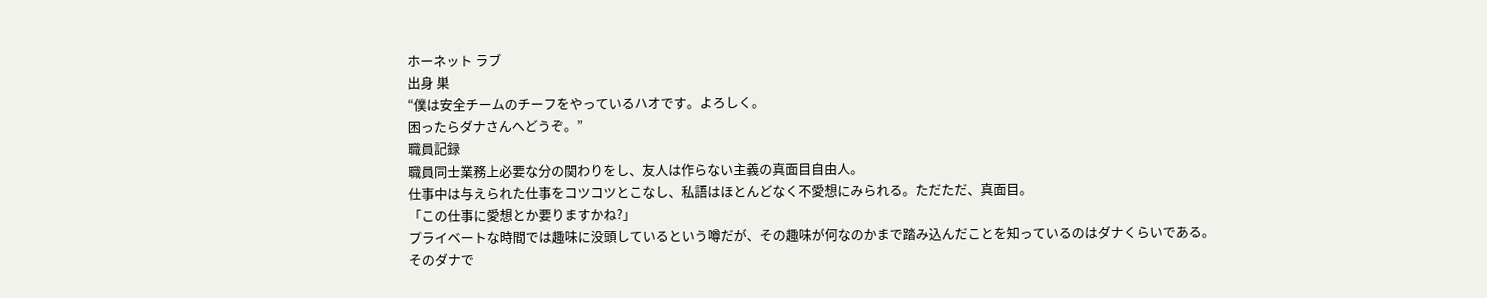ホーネット ラブ
出身 巣
“僕は安全チームのチーフをやっているハオです。よろしく。
困ったらダナさんへどうぞ。”
職員記録
職員同士業務上必要な分の関わりをし、友人は作らない主義の真面目自由人。
仕事中は与えられた仕事をコツコツとこなし、私語はほとんどなく不愛想にみられる。ただただ、真面目。
「この仕事に愛想とか要りますかね?」
プライベートな時間では趣味に没頭しているという噂だが、その趣味が何なのかまで踏み込んだことを知っているのはダナくらいである。
そのダナで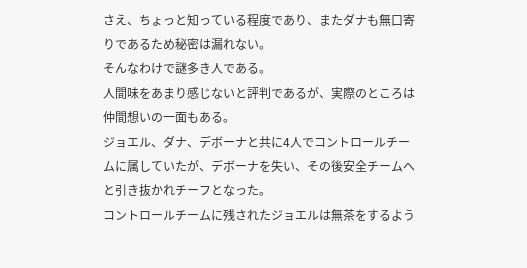さえ、ちょっと知っている程度であり、またダナも無口寄りであるため秘密は漏れない。
そんなわけで謎多き人である。
人間味をあまり感じないと評判であるが、実際のところは仲間想いの一面もある。
ジョエル、ダナ、デボーナと共に4人でコントロールチームに属していたが、デボーナを失い、その後安全チームへと引き抜かれチーフとなった。
コントロールチームに残されたジョエルは無茶をするよう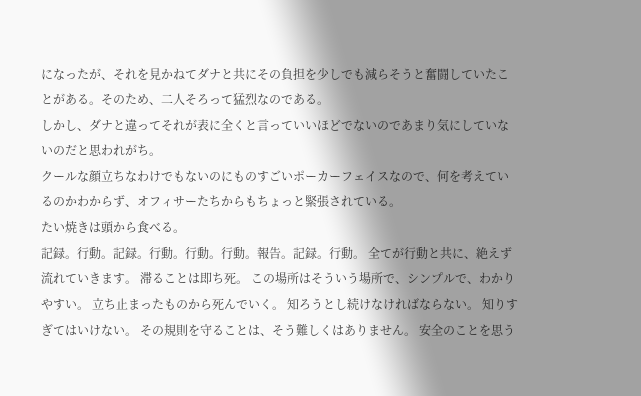になったが、それを見かねてダナと共にその負担を少しでも減らそうと奮闘していたことがある。そのため、二人そろって猛烈なのである。
しかし、ダナと違ってそれが表に全くと言っていいほどでないのであまり気にしていないのだと思われがち。
クールな顔立ちなわけでもないのにものすごいポーカーフェイスなので、何を考えているのかわからず、オフィサーたちからもちょっと緊張されている。
たい焼きは頭から食べる。
記録。行動。記録。行動。行動。行動。報告。記録。行動。 全てが行動と共に、絶えず流れていきます。 滞ることは即ち死。 この場所はそういう場所で、シンプルで、わかりやすい。 立ち止まったものから死んでいく。 知ろうとし続けなければならない。 知りすぎてはいけない。 その規則を守ることは、そう難しくはありません。 安全のことを思う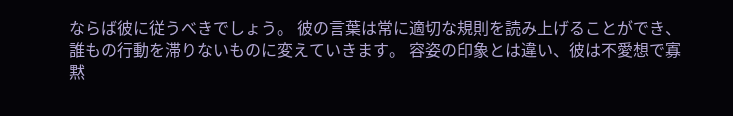ならば彼に従うべきでしょう。 彼の言葉は常に適切な規則を読み上げることができ、誰もの行動を滞りないものに変えていきます。 容姿の印象とは違い、彼は不愛想で寡黙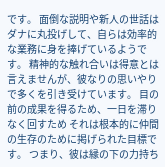です。 面倒な説明や新人の世話はダナに丸投げして、自らは効率的な業務に身を捧げているようです。 精神的な触れ合いは得意とは言えませんが、彼なりの思いやりで多くを引き受けています。 目の前の成果を得るため、一日を滞りなく回すため それは根本的に仲間の生存のために掲げられた目標です。 つまり、彼は縁の下の力持ち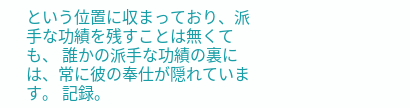という位置に収まっており、派手な功績を残すことは無くても、 誰かの派手な功績の裏には、常に彼の奉仕が隠れています。 記録。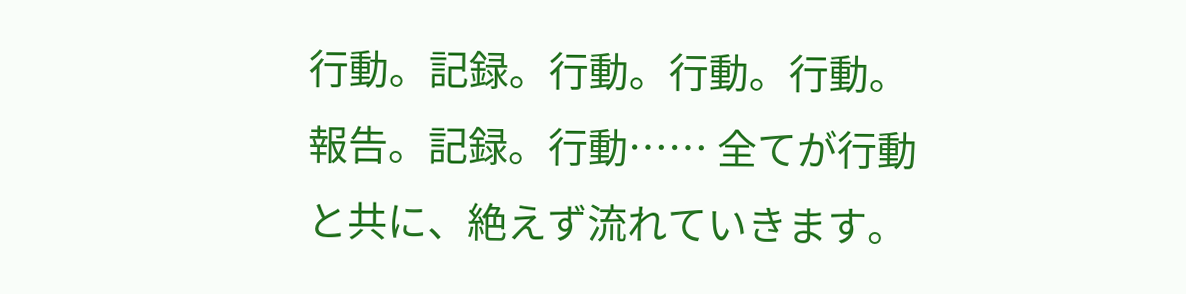行動。記録。行動。行動。行動。報告。記録。行動…… 全てが行動と共に、絶えず流れていきます。